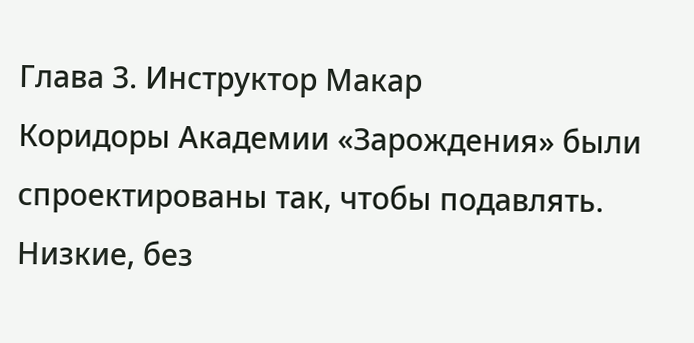Глава 3. Инструктор Макар
Коридоры Академии «Зарождения» были спроектированы так, чтобы подавлять. Низкие, без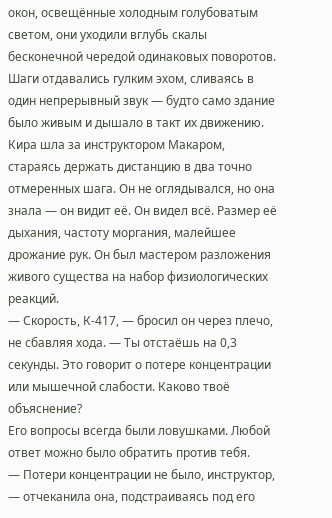окон, освещённые холодным голубоватым светом, они уходили вглубь скалы бесконечной чередой одинаковых поворотов. Шаги отдавались гулким эхом, сливаясь в один непрерывный звук — будто само здание было живым и дышало в такт их движению.
Кира шла за инструктором Макаром, стараясь держать дистанцию в два точно отмеренных шага. Он не оглядывался, но она знала — он видит её. Он видел всё. Размер её дыхания, частоту моргания, малейшее дрожание рук. Он был мастером разложения живого существа на набор физиологических реакций.
— Скорость, К-417, — бросил он через плечо, не сбавляя хода. — Ты отстаёшь на 0,3 секунды. Это говорит о потере концентрации или мышечной слабости. Каково твоё объяснение?
Его вопросы всегда были ловушками. Любой ответ можно было обратить против тебя.
— Потери концентрации не было, инструктор, — отчеканила она, подстраиваясь под его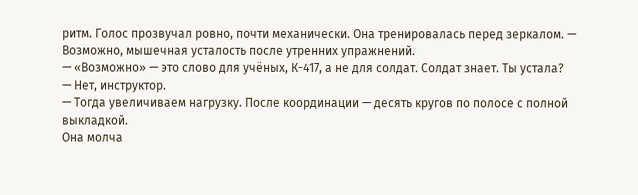ритм. Голос прозвучал ровно, почти механически. Она тренировалась перед зеркалом. — Возможно, мышечная усталость после утренних упражнений.
— «Возможно» — это слово для учёных, К-417, а не для солдат. Солдат знает. Ты устала?
— Нет, инструктор.
— Тогда увеличиваем нагрузку. После координации — десять кругов по полосе с полной выкладкой.
Она молча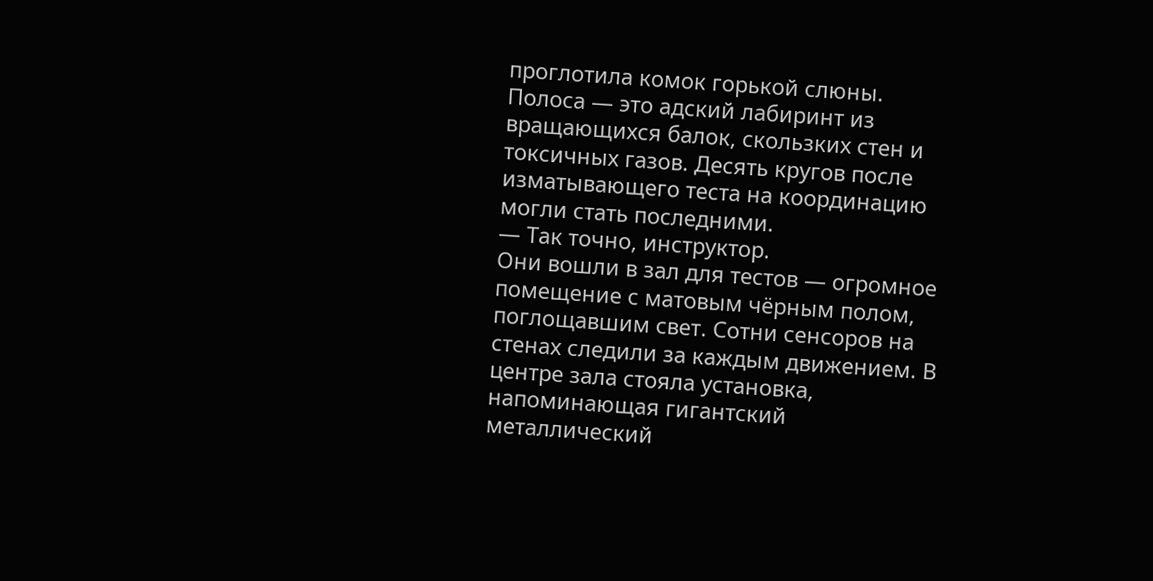проглотила комок горькой слюны. Полоса — это адский лабиринт из вращающихся балок, скользких стен и токсичных газов. Десять кругов после изматывающего теста на координацию могли стать последними.
— Так точно, инструктор.
Они вошли в зал для тестов — огромное помещение с матовым чёрным полом, поглощавшим свет. Сотни сенсоров на стенах следили за каждым движением. В центре зала стояла установка, напоминающая гигантский металлический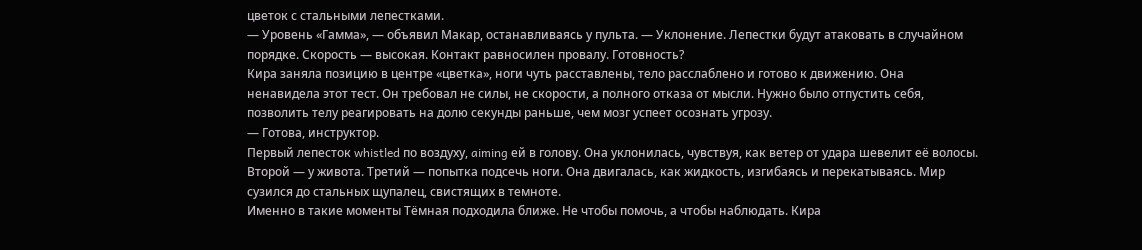цветок с стальными лепестками.
— Уровень «Гамма», — объявил Макар, останавливаясь у пульта. — Уклонение. Лепестки будут атаковать в случайном порядке. Скорость — высокая. Контакт равносилен провалу. Готовность?
Кира заняла позицию в центре «цветка», ноги чуть расставлены, тело расслаблено и готово к движению. Она ненавидела этот тест. Он требовал не силы, не скорости, а полного отказа от мысли. Нужно было отпустить себя, позволить телу реагировать на долю секунды раньше, чем мозг успеет осознать угрозу.
— Готова, инструктор.
Первый лепесток whistled по воздуху, aiming ей в голову. Она уклонилась, чувствуя, как ветер от удара шевелит её волосы. Второй — у живота. Третий — попытка подсечь ноги. Она двигалась, как жидкость, изгибаясь и перекатываясь. Мир сузился до стальных щупалец, свистящих в темноте.
Именно в такие моменты Тёмная подходила ближе. Не чтобы помочь, а чтобы наблюдать. Кира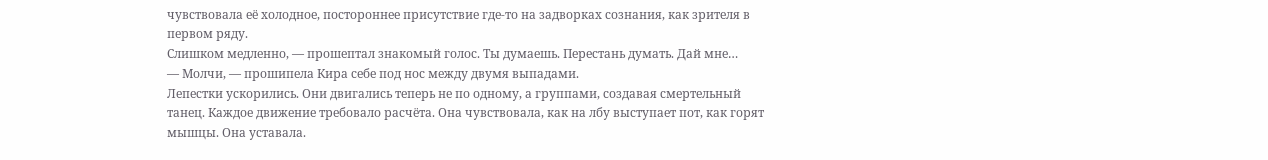чувствовала её холодное, постороннее присутствие где-то на задворках сознания, как зрителя в первом ряду.
Слишком медленно, — прошептал знакомый голос. Ты думаешь. Перестань думать. Дай мне…
— Молчи, — прошипела Кира себе под нос между двумя выпадами.
Лепестки ускорились. Они двигались теперь не по одному, а группами, создавая смертельный танец. Каждое движение требовало расчёта. Она чувствовала, как на лбу выступает пот, как горят мышцы. Она уставала.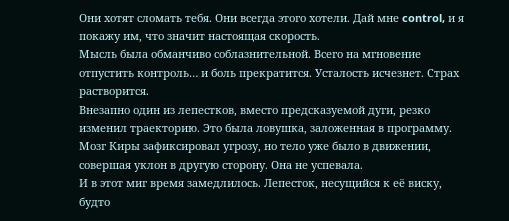Они хотят сломать тебя. Они всегда этого хотели. Дай мне control, и я покажу им, что значит настоящая скорость.
Мысль была обманчиво соблазнительной. Всего на мгновение отпустить контроль… и боль прекратится. Усталость исчезнет. Страх растворится.
Внезапно один из лепестков, вместо предсказуемой дуги, резко изменил траекторию. Это была ловушка, заложенная в программу. Мозг Киры зафиксировал угрозу, но тело уже было в движении, совершая уклон в другую сторону. Она не успевала.
И в этот миг время замедлилось. Лепесток, несущийся к её виску, будто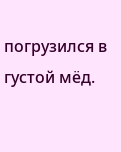погрузился в густой мёд.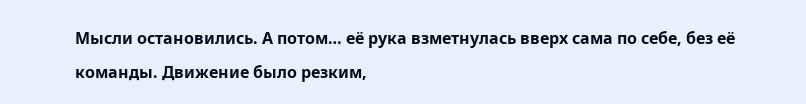Мысли остановились. А потом… её рука взметнулась вверх сама по себе, без её команды. Движение было резким,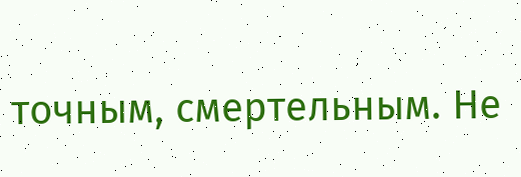точным, смертельным. Не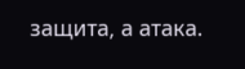защита, а атака.